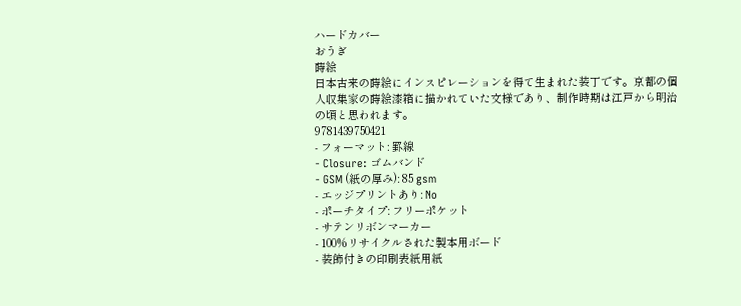ハードカバー
おうぎ
蒔絵
日本古来の蒔絵にインスピレーションを得て生まれた装丁です。京都の個人収集家の蒔絵漆箱に描かれていた文様であり、制作時期は江戸から明治の頃と思われます。
9781439750421
- フォーマット: 罫線
- Closure: ゴムバンド
- GSM (紙の厚み): 85 gsm
- エッジプリントあり: No
- ポーチタイプ: フリーポケット
- サテンリボンマーカー
- 100%リサイクルされた製本用ボード
- 装飾付きの印刷表紙用紙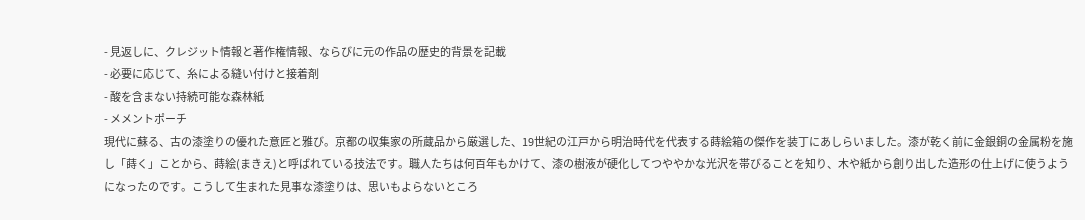- 見返しに、クレジット情報と著作権情報、ならびに元の作品の歴史的背景を記載
- 必要に応じて、糸による縫い付けと接着剤
- 酸を含まない持続可能な森林紙
- メメントポーチ
現代に蘇る、古の漆塗りの優れた意匠と雅び。京都の収集家の所蔵品から厳選した、19世紀の江戸から明治時代を代表する蒔絵箱の傑作を装丁にあしらいました。漆が乾く前に金銀銅の金属粉を施し「蒔く」ことから、蒔絵(まきえ)と呼ばれている技法です。職人たちは何百年もかけて、漆の樹液が硬化してつややかな光沢を帯びることを知り、木や紙から創り出した造形の仕上げに使うようになったのです。こうして生まれた見事な漆塗りは、思いもよらないところ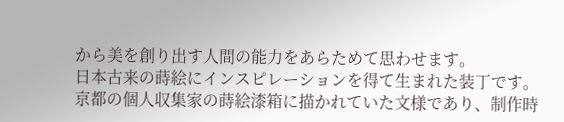から美を創り出す人間の能力をあらためて思わせます。
日本古来の蒔絵にインスピレーションを得て生まれた装丁です。京都の個人収集家の蒔絵漆箱に描かれていた文様であり、制作時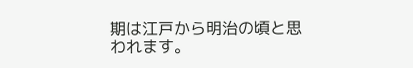期は江戸から明治の頃と思われます。